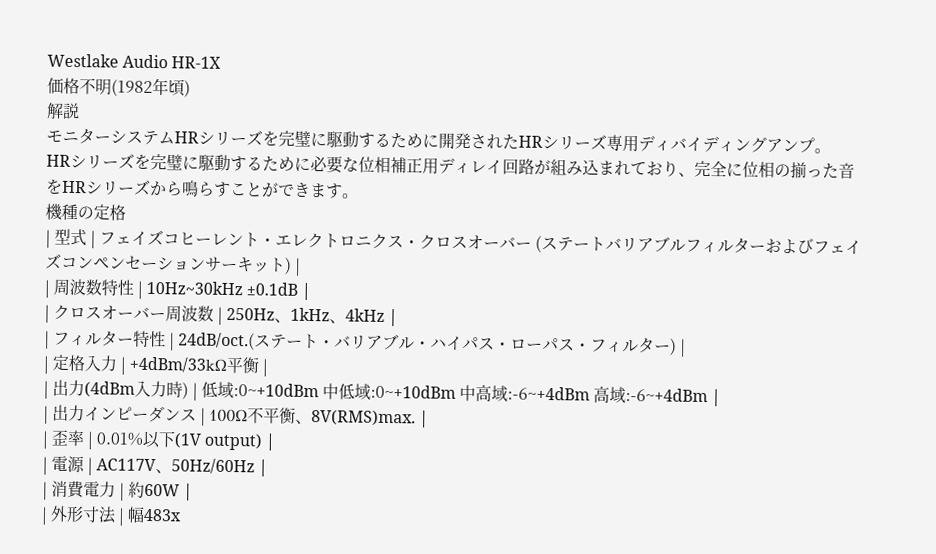Westlake Audio HR-1X
価格不明(1982年頃)
解説
モニターシステムHRシリーズを完璧に駆動するために開発されたHRシリーズ専用ディバイディングアンプ。
HRシリーズを完璧に駆動するために必要な位相補正用ディレイ回路が組み込まれており、完全に位相の揃った音をHRシリーズから鳴らすことができます。
機種の定格
| 型式 | フェイズコヒーレント・エレクトロニクス・クロスオーバー (ステートバリアブルフィルターおよびフェイズコンペンセーションサーキット) |
| 周波数特性 | 10Hz~30kHz ±0.1dB |
| クロスオーバー周波数 | 250Hz、1kHz、4kHz |
| フィルター特性 | 24dB/oct.(ステート・バリアブル・ハイパス・ローパス・フィルター) |
| 定格入力 | +4dBm/33kΩ平衡 |
| 出力(4dBm入力時) | 低域:0~+10dBm 中低域:0~+10dBm 中高域:-6~+4dBm 高域:-6~+4dBm |
| 出力インピーダンス | 100Ω不平衡、8V(RMS)max. |
| 歪率 | 0.01%以下(1V output) |
| 電源 | AC117V、50Hz/60Hz |
| 消費電力 | 約60W |
| 外形寸法 | 幅483x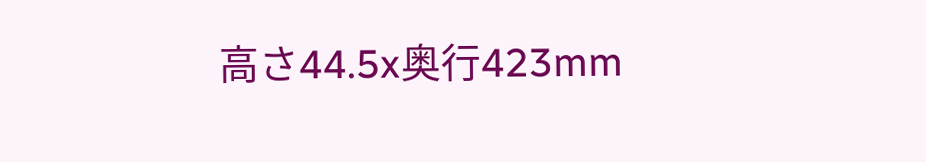高さ44.5x奥行423mm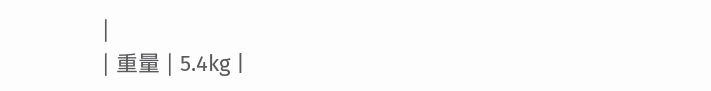|
| 重量 | 5.4kg |